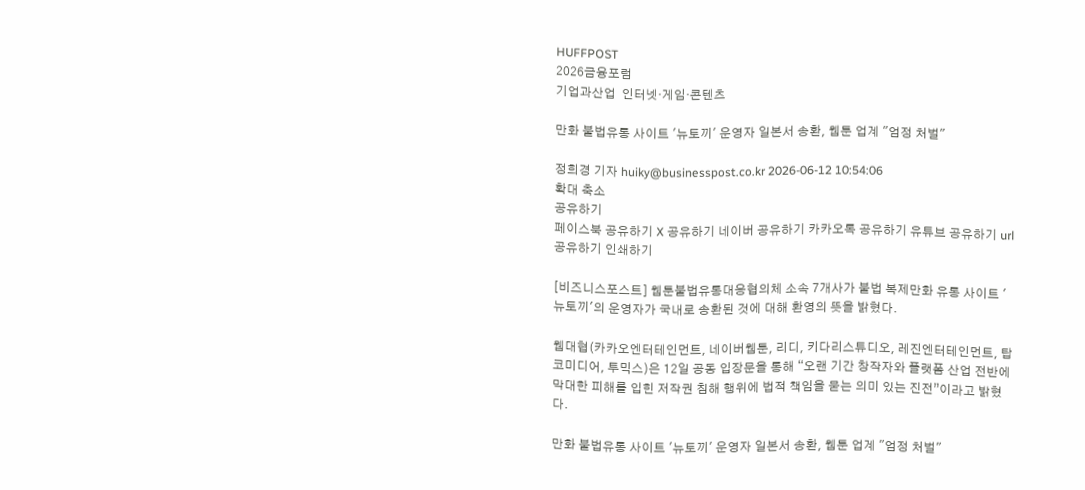HUFFPOST
2026금융포럼
기업과산업  인터넷·게임·콘텐츠

만화 불법유통 사이트 '뉴토끼' 운영자 일본서 송환, 웹툰 업계 "엄정 처벌"

정희경 기자 huiky@businesspost.co.kr 2026-06-12 10:54:06
확대 축소
공유하기
페이스북 공유하기 X 공유하기 네이버 공유하기 카카오톡 공유하기 유튜브 공유하기 url 공유하기 인쇄하기

[비즈니스포스트] 웹툰불법유통대응협의체 소속 7개사가 불법 복제만화 유통 사이트 '뉴토끼'의 운영자가 국내로 송환된 것에 대해 환영의 뜻을 밝혔다.

웹대협(카카오엔터테인먼트, 네이버웹툰, 리디, 키다리스튜디오, 레진엔터테인먼트, 탑코미디어, 투믹스)은 12일 공동 입장문을 통해 “오랜 기간 창작자와 플랫폼 산업 전반에 막대한 피해를 입힌 저작권 침해 행위에 법적 책임을 묻는 의미 있는 진전”이라고 밝혔다.

만화 불법유통 사이트 '뉴토끼' 운영자 일본서 송환, 웹툰 업계 "엄정 처벌"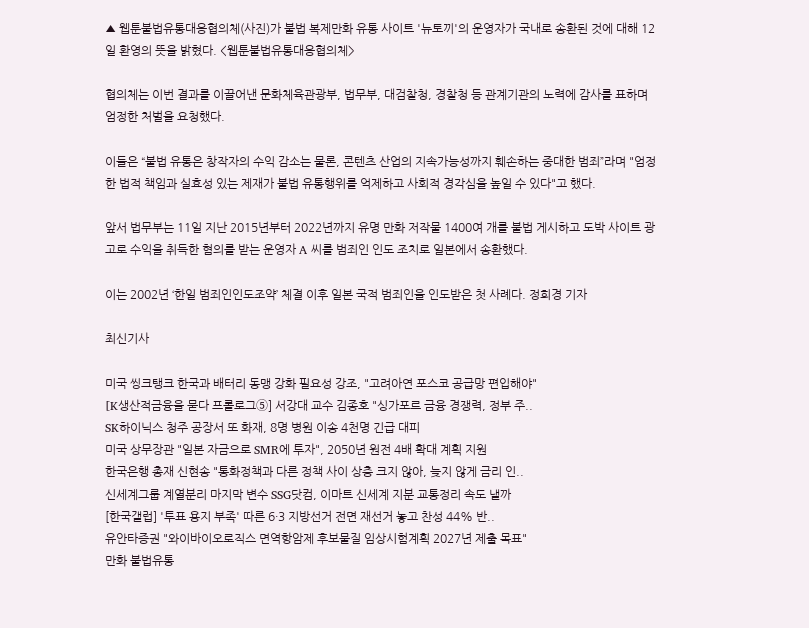▲ 웹툰불법유통대응협의체(사진)가 불법 복제만화 유통 사이트 '뉴토끼'의 운영자가 국내로 송환된 것에 대해 12일 환영의 뜻을 밝혔다. <웹툰불법유통대응협의체>

협의체는 이번 결과를 이끌어낸 문화체육관광부, 법무부, 대검찰청, 경찰청 등 관계기관의 노력에 감사를 표하며 엄정한 처벌을 요청했다.

이들은 “불법 유통은 창작자의 수익 감소는 물론, 콘텐츠 산업의 지속가능성까지 훼손하는 중대한 범죄”라며 "엄정한 법적 책임과 실효성 있는 제재가 불법 유통행위를 억제하고 사회적 경각심을 높일 수 있다"고 했다.

앞서 법무부는 11일 지난 2015년부터 2022년까지 유명 만화 저작물 1400여 개를 불법 게시하고 도박 사이트 광고로 수익을 취득한 혐의를 받는 운영자 A 씨를 범죄인 인도 조치로 일본에서 송환했다.

이는 2002년 ‘한일 범죄인인도조약’ 체결 이후 일본 국적 범죄인을 인도받은 첫 사례다. 정희경 기자

최신기사

미국 씽크탱크 한국과 배터리 동맹 강화 필요성 강조, "고려아연 포스코 공급망 편입해야"
[K생산적금융을 묻다 프롤로그⑤] 서강대 교수 김종호 "싱가포르 금융 경쟁력, 정부 주..
SK하이닉스 청주 공장서 또 화재, 8명 병원 이송 4천명 긴급 대피
미국 상무장관 "일본 자금으로 SMR에 투자", 2050년 원전 4배 확대 계획 지원
한국은행 총재 신현송 "통화정책과 다른 정책 사이 상충 크지 않아, 늦지 않게 금리 인..
신세계그룹 계열분리 마지막 변수 SSG닷컴, 이마트 신세계 지분 교통정리 속도 낼까
[한국갤럽] '투표 용지 부족' 따른 6·3 지방선거 전면 재선거 놓고 찬성 44% 반..
유안타증권 "와이바이오로직스 면역항암제 후보물질 임상시험계획 2027년 제출 목표"
만화 불법유통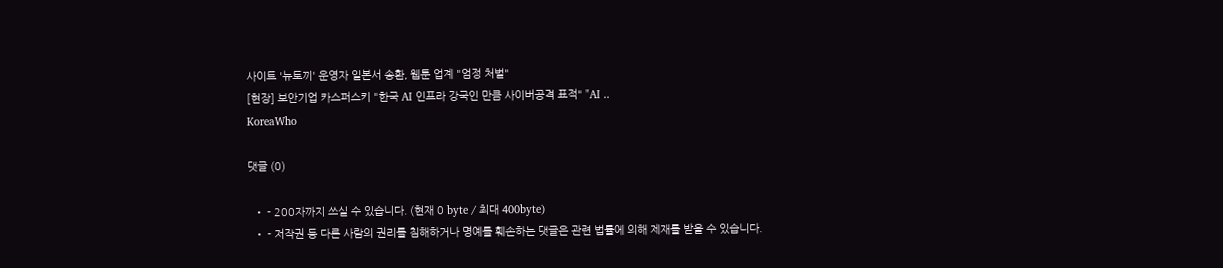사이트 '뉴토끼' 운영자 일본서 송환, 웹툰 업계 "엄정 처벌"
[현장] 보안기업 카스퍼스키 "한국 AI 인프라 강국인 만큼 사이버공격 표적" "AI ..
KoreaWho

댓글 (0)

  • - 200자까지 쓰실 수 있습니다. (현재 0 byte / 최대 400byte)
  • - 저작권 등 다른 사람의 권리를 침해하거나 명예를 훼손하는 댓글은 관련 법률에 의해 제재를 받을 수 있습니다.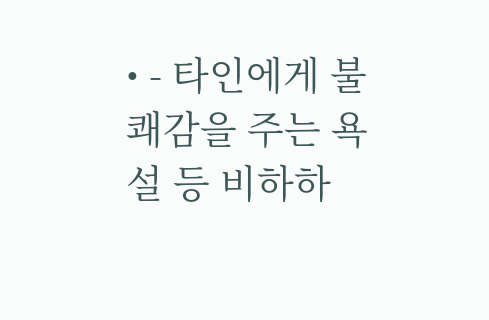• - 타인에게 불쾌감을 주는 욕설 등 비하하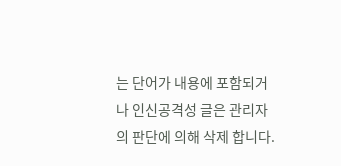는 단어가 내용에 포함되거나 인신공격성 글은 관리자의 판단에 의해 삭제 합니다.